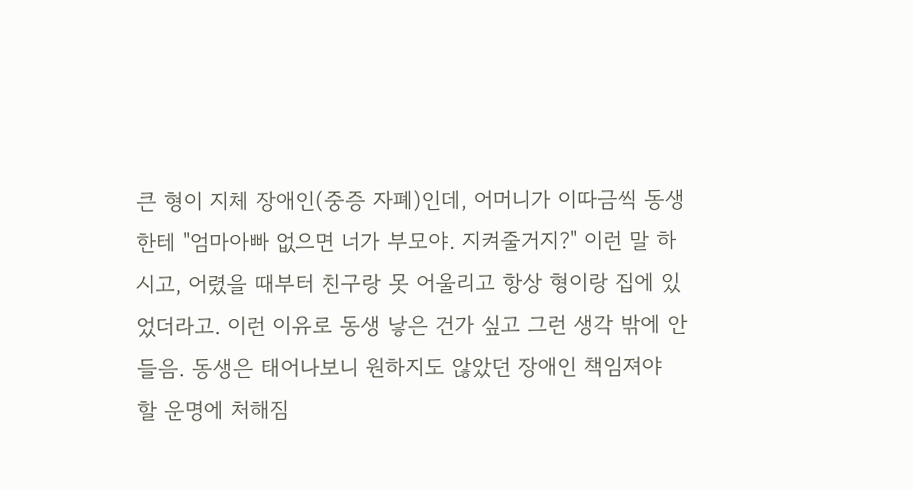큰 형이 지체 장애인(중증 자폐)인데, 어머니가 이따금씩 동생한테 "엄마아빠 없으면 너가 부모야. 지켜줄거지?" 이런 말 하시고, 어렸을 때부터 친구랑 못 어울리고 항상 형이랑 집에 있었더라고. 이런 이유로 동생 낳은 건가 싶고 그런 생각 밖에 안 들음. 동생은 태어나보니 원하지도 않았던 장애인 책임져야 할 운명에 처해짐